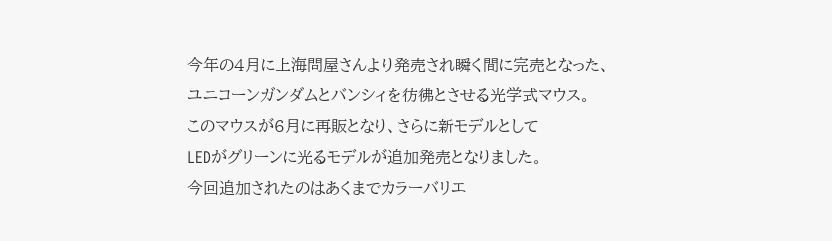今年の4月に上海問屋さんより発売され瞬く間に完売となった、
ユニコーンガンダムとバンシィを彷彿とさせる光学式マウス。
このマウスが6月に再販となり、さらに新モデルとして
LEDがグリーンに光るモデルが追加発売となりました。
今回追加されたのはあくまでカラーバリエ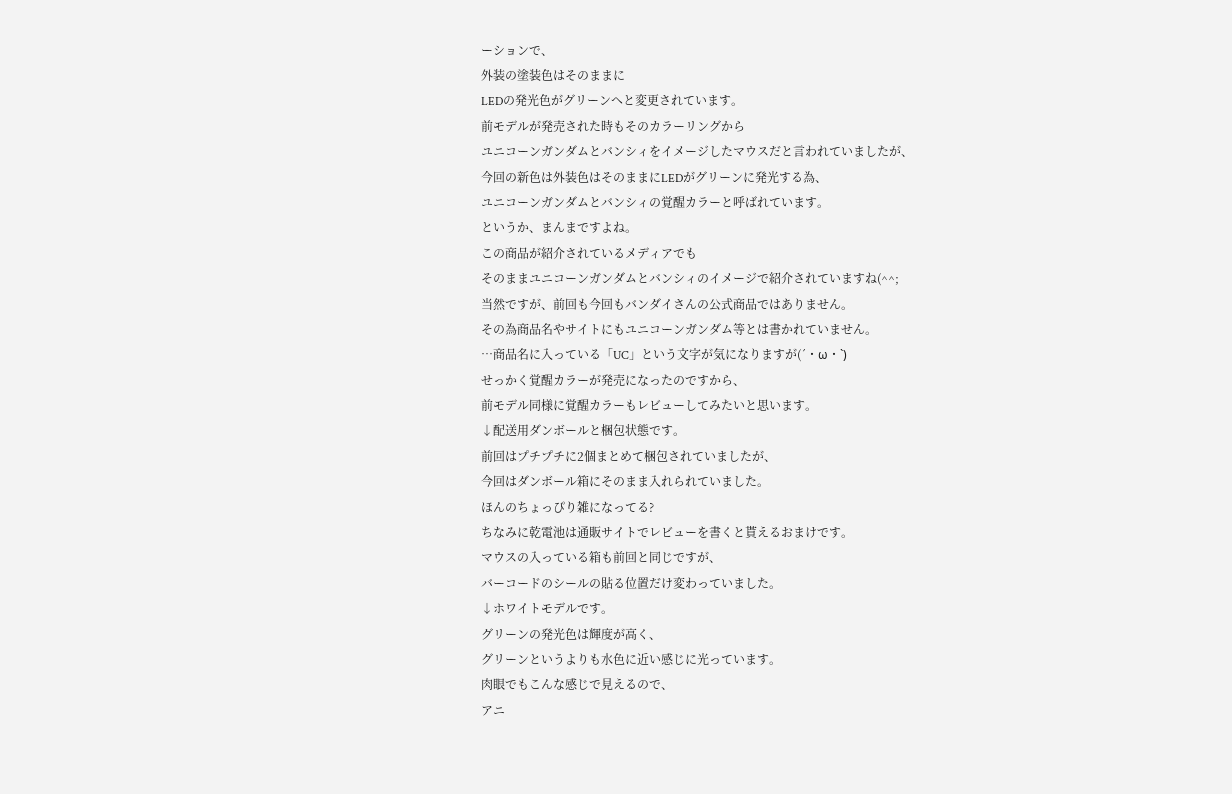ーションで、
外装の塗装色はそのままに
LEDの発光色がグリーンへと変更されています。
前モデルが発売された時もそのカラーリングから
ユニコーンガンダムとバンシィをイメージしたマウスだと言われていましたが、
今回の新色は外装色はそのままにLEDがグリーンに発光する為、
ユニコーンガンダムとバンシィの覚醒カラーと呼ばれています。
というか、まんまですよね。
この商品が紹介されているメディアでも
そのままユニコーンガンダムとバンシィのイメージで紹介されていますね(^^;
当然ですが、前回も今回もバンダイさんの公式商品ではありません。
その為商品名やサイトにもユニコーンガンダム等とは書かれていません。
…商品名に入っている「UC」という文字が気になりますが(´・ω・`)
せっかく覚醒カラーが発売になったのですから、
前モデル同様に覚醒カラーもレビューしてみたいと思います。
↓配送用ダンボールと梱包状態です。
前回はプチプチに2個まとめて梱包されていましたが、
今回はダンボール箱にそのまま入れられていました。
ほんのちょっぴり雑になってる?
ちなみに乾電池は通販サイトでレビューを書くと貰えるおまけです。
マウスの入っている箱も前回と同じですが、
バーコードのシールの貼る位置だけ変わっていました。
↓ホワイトモデルです。
グリーンの発光色は輝度が高く、
グリーンというよりも水色に近い感じに光っています。
肉眼でもこんな感じで見えるので、
アニ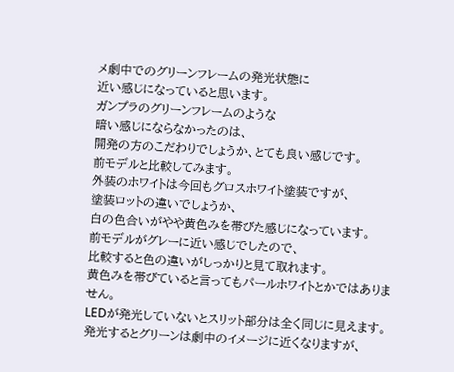メ劇中でのグリーンフレームの発光状態に
近い感じになっていると思います。
ガンプラのグリーンフレームのような
暗い感じにならなかったのは、
開発の方のこだわりでしょうか、とても良い感じです。
前モデルと比較してみます。
外装のホワイトは今回もグロスホワイト塗装ですが、
塗装ロットの違いでしょうか、
白の色合いがやや黄色みを帯びた感じになっています。
前モデルがグレーに近い感じでしたので、
比較すると色の違いがしっかりと見て取れます。
黄色みを帯びていると言ってもパールホワイトとかではありません。
LEDが発光していないとスリット部分は全く同じに見えます。
発光するとグリーンは劇中のイメージに近くなりますが、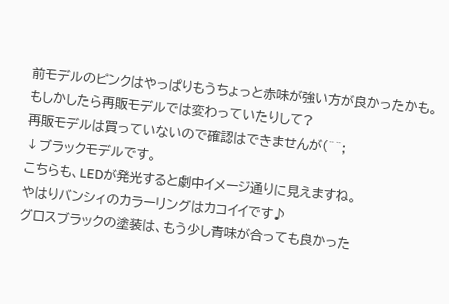前モデルのピンクはやっぱりもうちょっと赤味が強い方が良かったかも。
もしかしたら再販モデルでは変わっていたりして?
再販モデルは買っていないので確認はできませんが(^^;
↓ブラックモデルです。
こちらも、LEDが発光すると劇中イメージ通りに見えますね。
やはりバンシィのカラーリングはカコイイです♪
グロスブラックの塗装は、もう少し青味が合っても良かった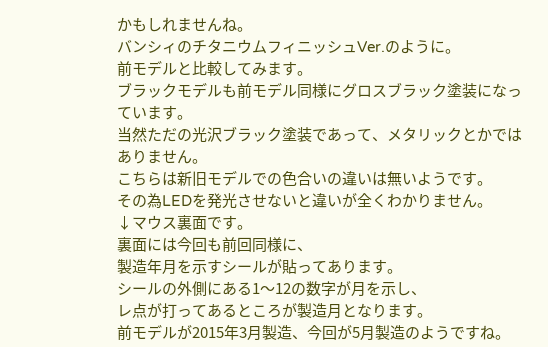かもしれませんね。
バンシィのチタニウムフィニッシュVer.のように。
前モデルと比較してみます。
ブラックモデルも前モデル同様にグロスブラック塗装になっています。
当然ただの光沢ブラック塗装であって、メタリックとかではありません。
こちらは新旧モデルでの色合いの違いは無いようです。
その為LEDを発光させないと違いが全くわかりません。
↓マウス裏面です。
裏面には今回も前回同様に、
製造年月を示すシールが貼ってあります。
シールの外側にある1〜12の数字が月を示し、
レ点が打ってあるところが製造月となります。
前モデルが2015年3月製造、今回が5月製造のようですね。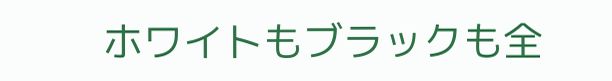ホワイトもブラックも全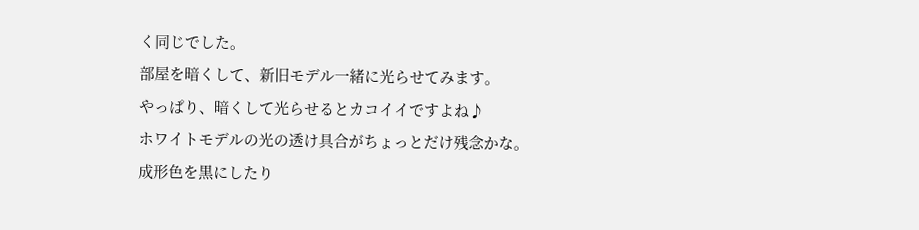く同じでした。
部屋を暗くして、新旧モデル一緒に光らせてみます。
やっぱり、暗くして光らせるとカコイイですよね♪
ホワイトモデルの光の透け具合がちょっとだけ残念かな。
成形色を黒にしたり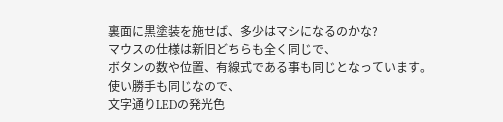裏面に黒塗装を施せば、多少はマシになるのかな?
マウスの仕様は新旧どちらも全く同じで、
ボタンの数や位置、有線式である事も同じとなっています。
使い勝手も同じなので、
文字通りLEDの発光色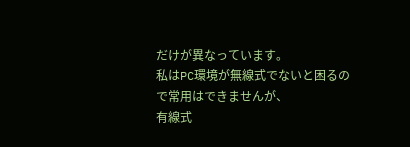だけが異なっています。
私はPC環境が無線式でないと困るので常用はできませんが、
有線式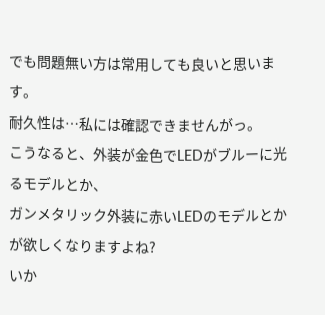でも問題無い方は常用しても良いと思います。
耐久性は…私には確認できませんがっ。
こうなると、外装が金色でLEDがブルーに光るモデルとか、
ガンメタリック外装に赤いLEDのモデルとかが欲しくなりますよね?
いか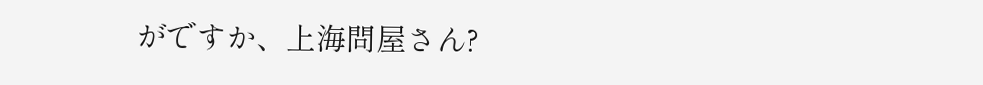がですか、上海問屋さん?